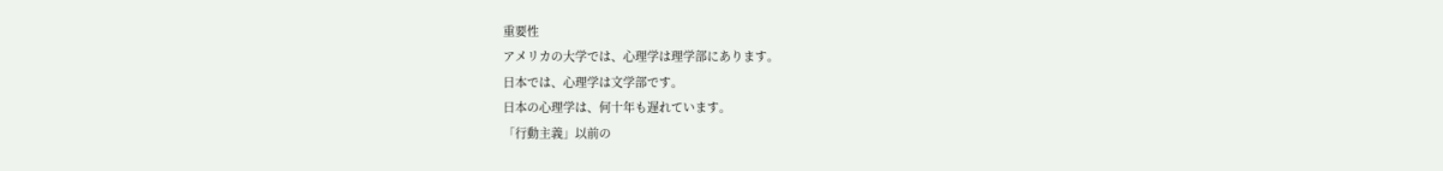重要性
アメリカの大学では、心理学は理学部にあります。
日本では、心理学は文学部です。
日本の心理学は、何十年も遅れています。
「行動主義」以前の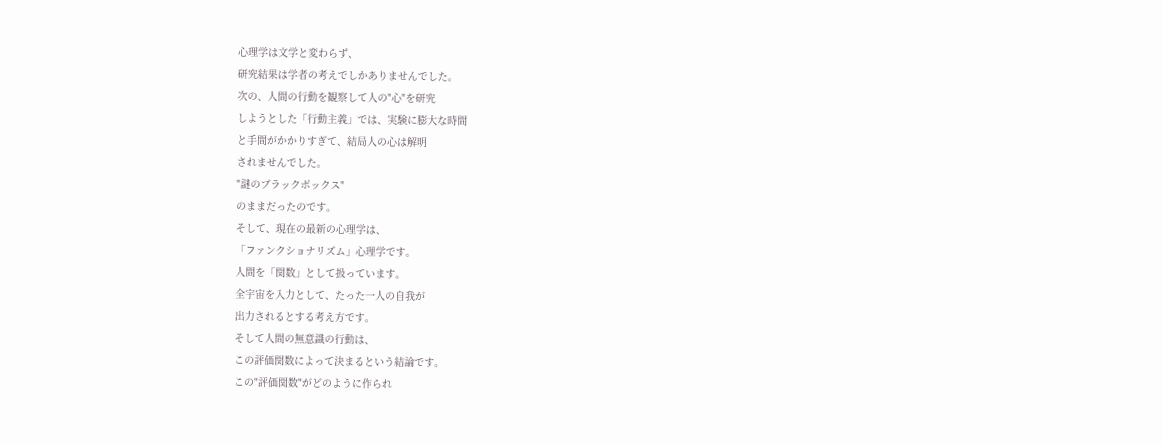心理学は文学と変わらず、
研究結果は学者の考えでしかありませんでした。
次の、人間の行動を観察して人の"心"を研究
しようとした「行動主義」では、実験に膨大な時間
と手間がかかりすぎて、結局人の心は解明
されませんでした。
"謎のブラックボックス"
のままだったのです。
そして、現在の最新の心理学は、
「ファンクショナリズム」心理学です。
人間を「関数」として扱っています。
全宇宙を入力として、たった一人の自我が
出力されるとする考え方です。
そして人間の無意識の行動は、
この評価関数によって決まるという結論です。
この"評価関数"がどのように作られ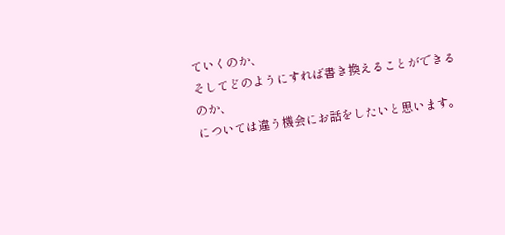ていくのか、
そしてどのようにすれば書き換えることができるのか、
については違う機会にお話をしたいと思います。